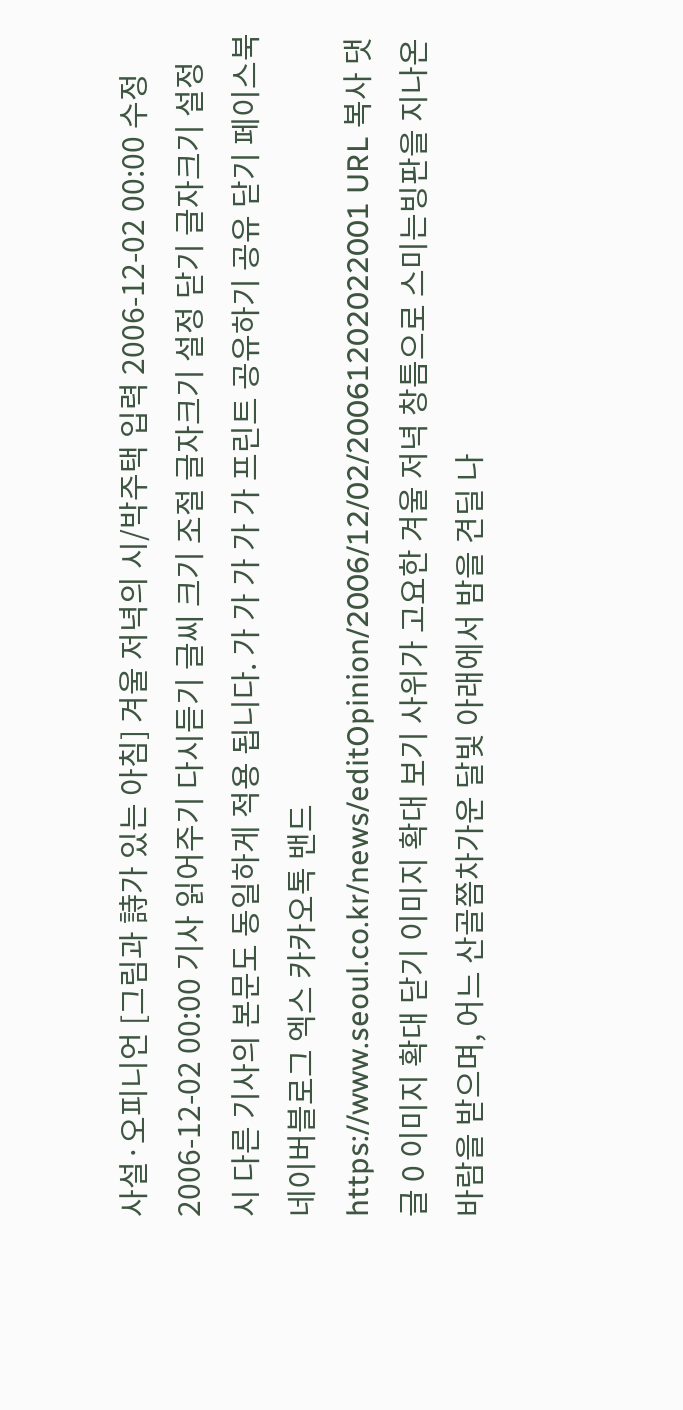사설·오피니언 [그림과 詩가 있는 아침] 겨울 저녁의 시/박주택 입력 2006-12-02 00:00 수정 2006-12-02 00:00 기사 읽어주기 다시듣기 글씨 크기 조절 글자크기 설정 닫기 글자크기 설정 시 다른 기사의 본문도 동일하게 적용 됩니다. 가 가 가 가 가 프린트 공유하기 공유 닫기 페이스북 네이버블로그 엑스 카카오톡 밴드 https://www.seoul.co.kr/news/editOpinion/2006/12/02/20061202022001 URL 복사 댓글 0 이미지 확대 닫기 이미지 확대 보기 사위가 고요한 겨울 저녁 창틈으로 스미는빙판을 지나온 바람을 받으며, 어느 산골쯤차가운 달빛 아래에서 밤을 견딜 나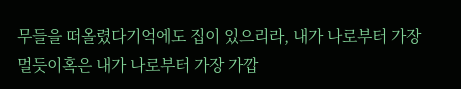무들을 떠올렸다기억에도 집이 있으리라, 내가 나로부터 가장 멀듯이혹은 내가 나로부터 가장 가깝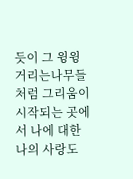듯이 그 윙윙거리는나무들처럼 그리움이 시작되는 곳에서 나에 대한 나의 사랑도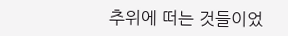추위에 떠는 것들이었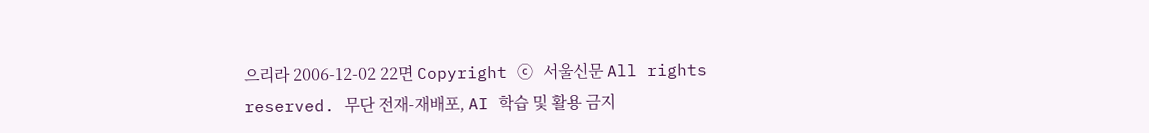으리라 2006-12-02 22면 Copyright ⓒ 서울신문 All rights reserved. 무단 전재-재배포, AI 학습 및 활용 금지